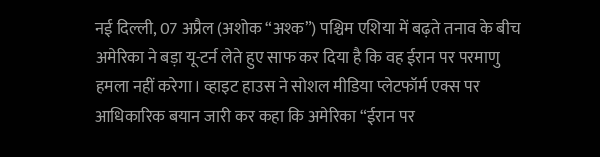नई दिल्ली, 07 अप्रैल (अशोक “अश्क”) पश्चिम एशिया में बढ़ते तनाव के बीच अमेरिका ने बड़ा यू-टर्न लेते हुए साफ कर दिया है कि वह ईरान पर परमाणु हमला नहीं करेगा। व्हाइट हाउस ने सोशल मीडिया प्लेटफॉर्म एक्स पर आधिकारिक बयान जारी कर कहा कि अमेरिका “ईरान पर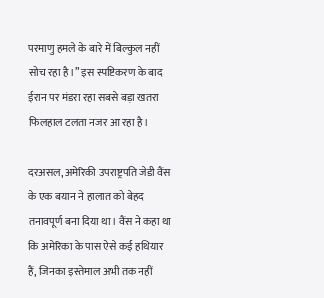परमाणु हमले के बारे में बिल्कुल नहीं सोच रहा है।” इस स्पष्टिकरण के बाद ईरान पर मंडरा रहा सबसे बड़ा खतरा फिलहाल टलता नजर आ रहा है।

दरअसल, अमेरिकी उपराष्ट्रपति जेडी वैंस के एक बयान ने हालात को बेहद तनावपूर्ण बना दिया था। वैंस ने कहा था कि अमेरिका के पास ऐसे कई हथियार हैं, जिनका इस्तेमाल अभी तक नहीं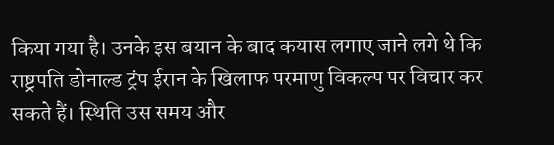किया गया है। उनके इस बयान के बाद कयास लगाए जाने लगे थे कि राष्ट्रपति डोनाल्ड ट्रंप ईरान के खिलाफ परमाणु विकल्प पर विचार कर सकते हैं। स्थिति उस समय और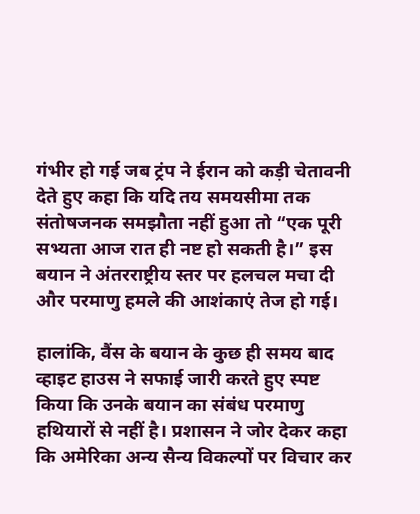गंभीर हो गई जब ट्रंप ने ईरान को कड़ी चेतावनी देते हुए कहा कि यदि तय समयसीमा तक संतोषजनक समझौता नहीं हुआ तो “एक पूरी सभ्यता आज रात ही नष्ट हो सकती है।” इस बयान ने अंतरराष्ट्रीय स्तर पर हलचल मचा दी और परमाणु हमले की आशंकाएं तेज हो गई।

हालांकि, वैंस के बयान के कुछ ही समय बाद व्हाइट हाउस ने सफाई जारी करते हुए स्पष्ट किया कि उनके बयान का संबंध परमाणु हथियारों से नहीं है। प्रशासन ने जोर देकर कहा कि अमेरिका अन्य सैन्य विकल्पों पर विचार कर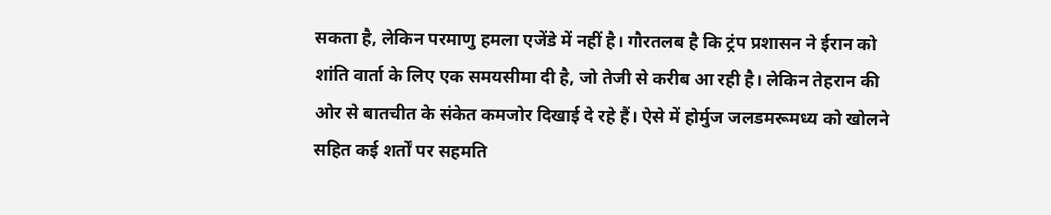सकता है, लेकिन परमाणु हमला एजेंडे में नहीं है। गौरतलब है कि ट्रंप प्रशासन ने ईरान को शांति वार्ता के लिए एक समयसीमा दी है, जो तेजी से करीब आ रही है। लेकिन तेहरान की ओर से बातचीत के संकेत कमजोर दिखाई दे रहे हैं। ऐसे में होर्मुज जलडमरूमध्य को खोलने सहित कई शर्तों पर सहमति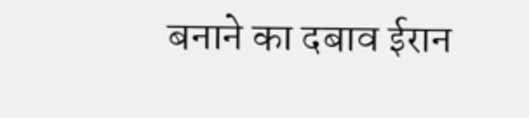बनाने का दबाव ईरान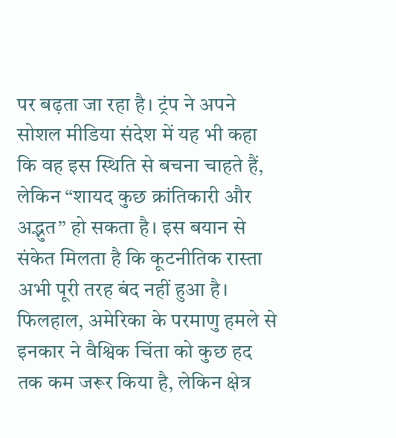पर बढ़ता जा रहा है। ट्रंप ने अपने सोशल मीडिया संदेश में यह भी कहा कि वह इस स्थिति से बचना चाहते हैं, लेकिन “शायद कुछ क्रांतिकारी और अद्भुत” हो सकता है। इस बयान से संकेत मिलता है कि कूटनीतिक रास्ता अभी पूरी तरह बंद नहीं हुआ है। फिलहाल, अमेरिका के परमाणु हमले से इनकार ने वैश्विक चिंता को कुछ हद तक कम जरूर किया है, लेकिन क्षेत्र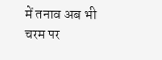में तनाव अब भी चरम पर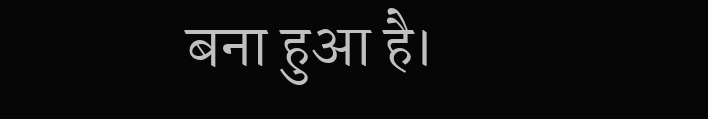बना हुआ है।